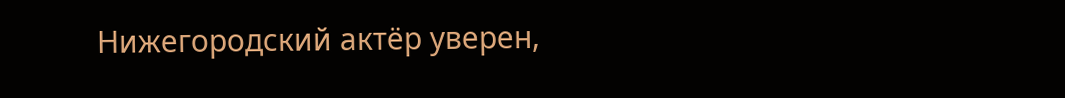Нижегородский актёр уверен,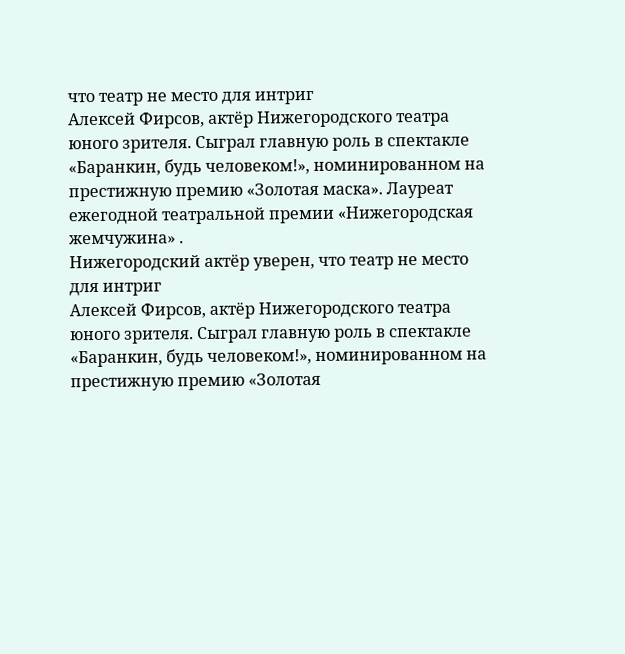что театр не место для интриг
Алексей Фирсов, актёр Нижегородского театра юного зрителя. Сыграл главную роль в спектакле «Баранкин, будь человеком!», номинированном на престижную премию «Золотая маска». Лауреат ежегодной театральной премии «Нижегородская жемчужина» .
Нижегородский актёр уверен, что театр не место для интриг
Алексей Фирсов, актёр Нижегородского театра юного зрителя. Сыграл главную роль в спектакле «Баранкин, будь человеком!», номинированном на престижную премию «Золотая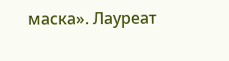маска». Лауреат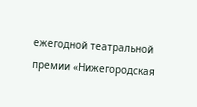ежегодной театральной премии «Нижегородская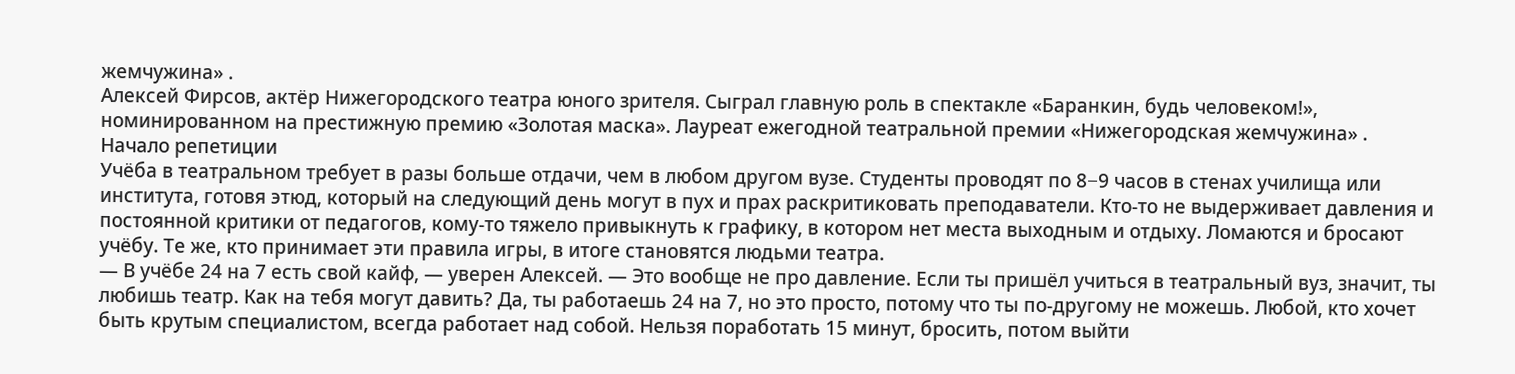жемчужина» .
Алексей Фирсов, актёр Нижегородского театра юного зрителя. Сыграл главную роль в спектакле «Баранкин, будь человеком!», номинированном на престижную премию «Золотая маска». Лауреат ежегодной театральной премии «Нижегородская жемчужина» .
Начало репетиции
Учёба в театральном требует в разы больше отдачи, чем в любом другом вузе. Студенты проводят по 8−9 часов в стенах училища или института, готовя этюд, который на следующий день могут в пух и прах раскритиковать преподаватели. Кто-то не выдерживает давления и постоянной критики от педагогов, кому-то тяжело привыкнуть к графику, в котором нет места выходным и отдыху. Ломаются и бросают учёбу. Те же, кто принимает эти правила игры, в итоге становятся людьми театра.
— В учёбе 24 на 7 есть свой кайф, — уверен Алексей. — Это вообще не про давление. Если ты пришёл учиться в театральный вуз, значит, ты любишь театр. Как на тебя могут давить? Да, ты работаешь 24 на 7, но это просто, потому что ты по-другому не можешь. Любой, кто хочет быть крутым специалистом, всегда работает над собой. Нельзя поработать 15 минут, бросить, потом выйти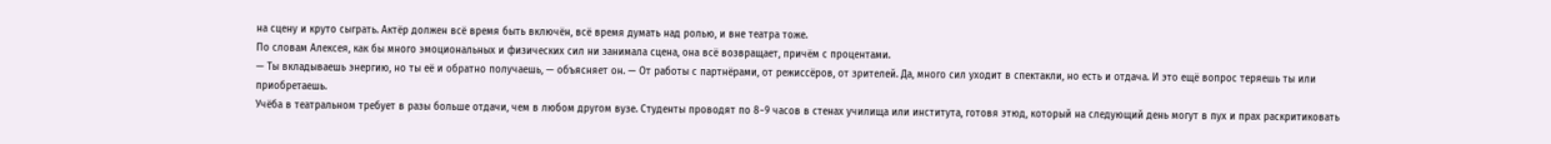на сцену и круто сыграть. Актёр должен всё время быть включён, всё время думать над ролью, и вне театра тоже.
По словам Алексея, как бы много эмоциональных и физических сил ни занимала сцена, она всё возвращает, причём с процентами.
— Ты вкладываешь энергию, но ты её и обратно получаешь, — объясняет он. — От работы с партнёрами, от режиссёров, от зрителей. Да, много сил уходит в спектакли, но есть и отдача. И это ещё вопрос теряешь ты или приобретаешь.
Учёба в театральном требует в разы больше отдачи, чем в любом другом вузе. Студенты проводят по 8−9 часов в стенах училища или института, готовя этюд, который на следующий день могут в пух и прах раскритиковать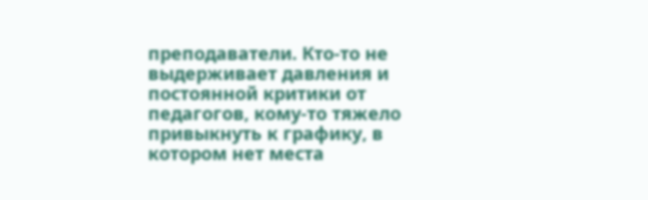преподаватели. Кто-то не выдерживает давления и постоянной критики от педагогов, кому-то тяжело привыкнуть к графику, в котором нет места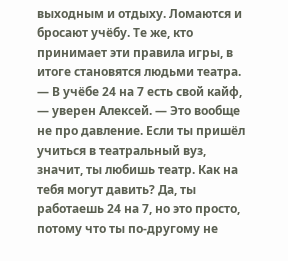выходным и отдыху. Ломаются и бросают учёбу. Те же, кто принимает эти правила игры, в итоге становятся людьми театра.
— В учёбе 24 на 7 есть свой кайф, — уверен Алексей. — Это вообще не про давление. Если ты пришёл учиться в театральный вуз, значит, ты любишь театр. Как на тебя могут давить? Да, ты работаешь 24 на 7, но это просто, потому что ты по-другому не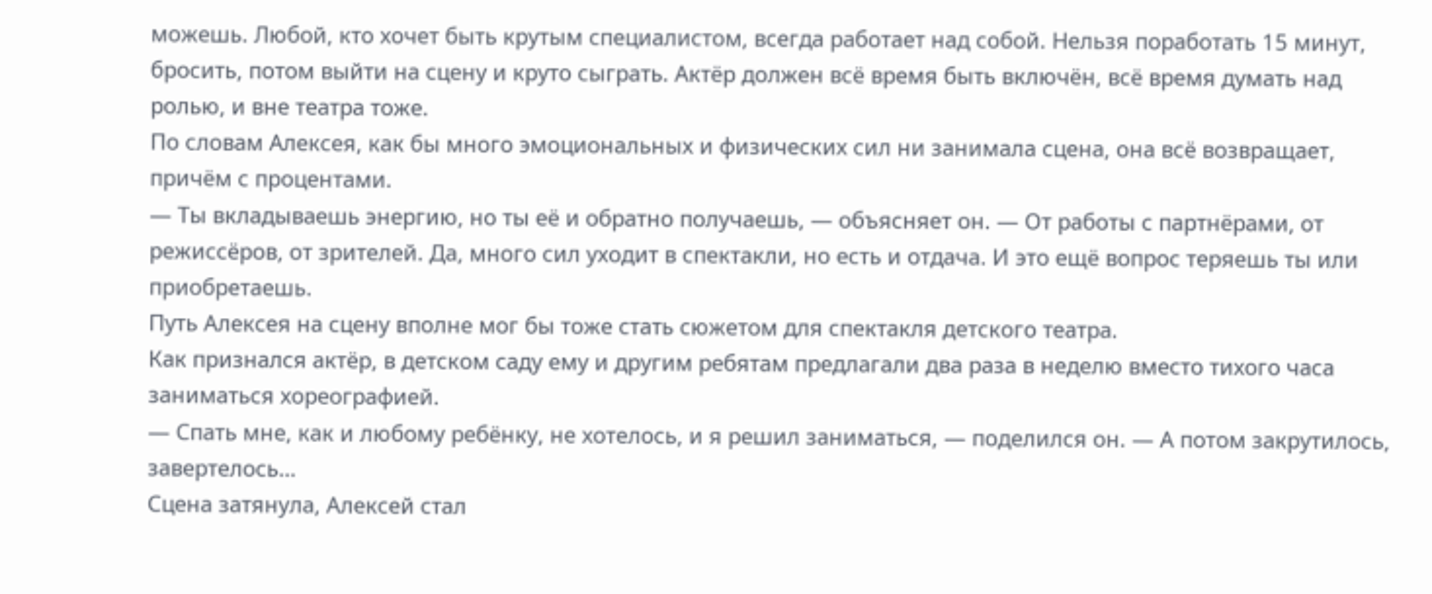можешь. Любой, кто хочет быть крутым специалистом, всегда работает над собой. Нельзя поработать 15 минут, бросить, потом выйти на сцену и круто сыграть. Актёр должен всё время быть включён, всё время думать над ролью, и вне театра тоже.
По словам Алексея, как бы много эмоциональных и физических сил ни занимала сцена, она всё возвращает, причём с процентами.
— Ты вкладываешь энергию, но ты её и обратно получаешь, — объясняет он. — От работы с партнёрами, от режиссёров, от зрителей. Да, много сил уходит в спектакли, но есть и отдача. И это ещё вопрос теряешь ты или приобретаешь.
Путь Алексея на сцену вполне мог бы тоже стать сюжетом для спектакля детского театра.
Как признался актёр, в детском саду ему и другим ребятам предлагали два раза в неделю вместо тихого часа заниматься хореографией.
— Спать мне, как и любому ребёнку, не хотелось, и я решил заниматься, — поделился он. — А потом закрутилось, завертелось…
Сцена затянула, Алексей стал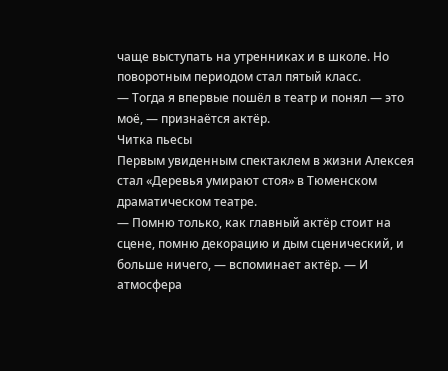чаще выступать на утренниках и в школе. Но поворотным периодом стал пятый класс.
— Тогда я впервые пошёл в театр и понял — это моё, — признаётся актёр.
Читка пьесы
Первым увиденным спектаклем в жизни Алексея стал «Деревья умирают стоя» в Тюменском драматическом театре.
— Помню только, как главный актёр стоит на сцене, помню декорацию и дым сценический, и больше ничего, — вспоминает актёр. — И атмосфера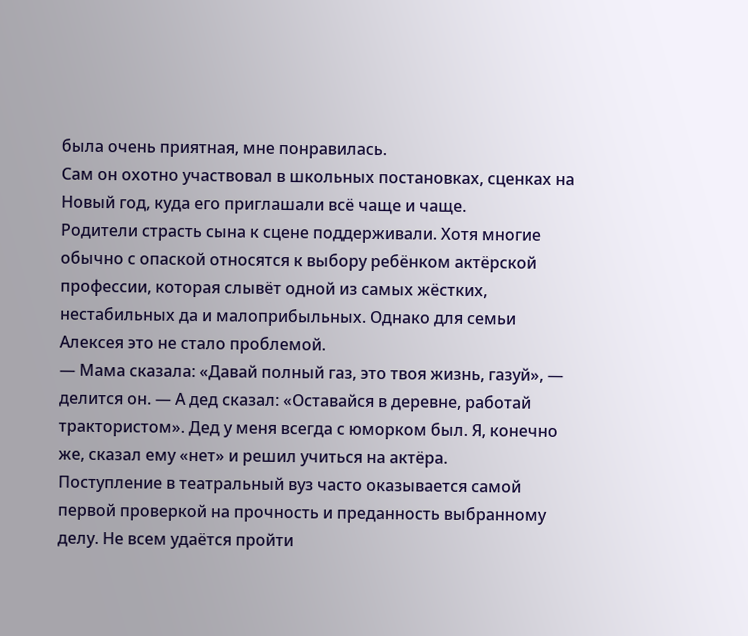была очень приятная, мне понравилась.
Сам он охотно участвовал в школьных постановках, сценках на Новый год, куда его приглашали всё чаще и чаще.
Родители страсть сына к сцене поддерживали. Хотя многие обычно с опаской относятся к выбору ребёнком актёрской профессии, которая слывёт одной из самых жёстких, нестабильных да и малоприбыльных. Однако для семьи Алексея это не стало проблемой.
— Мама сказала: «Давай полный газ, это твоя жизнь, газуй», — делится он. — А дед сказал: «Оставайся в деревне, работай трактористом». Дед у меня всегда с юморком был. Я, конечно же, сказал ему «нет» и решил учиться на актёра.
Поступление в театральный вуз часто оказывается самой первой проверкой на прочность и преданность выбранному делу. Не всем удаётся пройти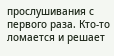прослушивания с первого раза. Кто-то ломается и решает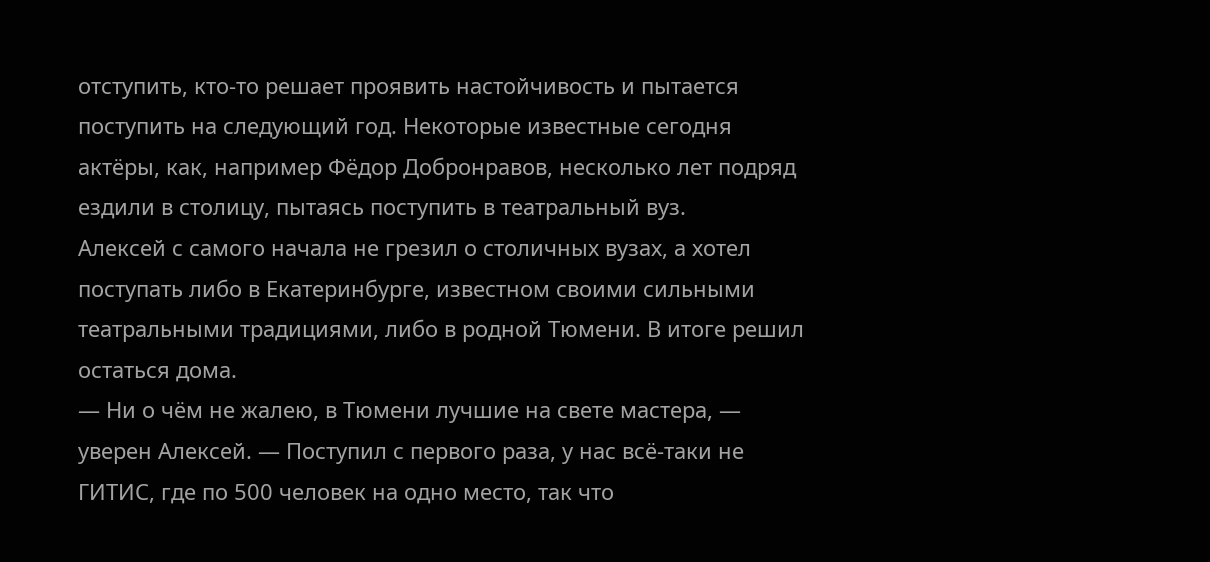отступить, кто-то решает проявить настойчивость и пытается поступить на следующий год. Некоторые известные сегодня актёры, как, например Фёдор Добронравов, несколько лет подряд ездили в столицу, пытаясь поступить в театральный вуз.
Алексей с самого начала не грезил о столичных вузах, а хотел поступать либо в Екатеринбурге, известном своими сильными театральными традициями, либо в родной Тюмени. В итоге решил остаться дома.
— Ни о чём не жалею, в Тюмени лучшие на свете мастера, — уверен Алексей. — Поступил с первого раза, у нас всё-таки не ГИТИС, где по 500 человек на одно место, так что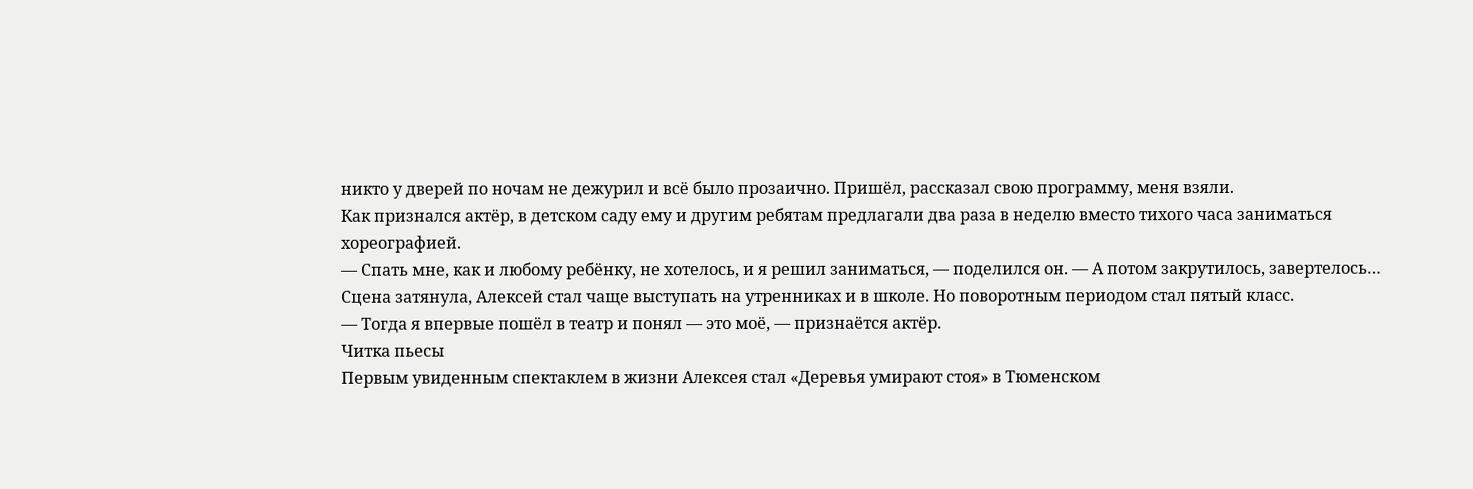никто у дверей по ночам не дежурил и всё было прозаично. Пришёл, рассказал свою программу, меня взяли.
Как признался актёр, в детском саду ему и другим ребятам предлагали два раза в неделю вместо тихого часа заниматься хореографией.
— Спать мне, как и любому ребёнку, не хотелось, и я решил заниматься, — поделился он. — А потом закрутилось, завертелось…
Сцена затянула, Алексей стал чаще выступать на утренниках и в школе. Но поворотным периодом стал пятый класс.
— Тогда я впервые пошёл в театр и понял — это моё, — признаётся актёр.
Читка пьесы
Первым увиденным спектаклем в жизни Алексея стал «Деревья умирают стоя» в Тюменском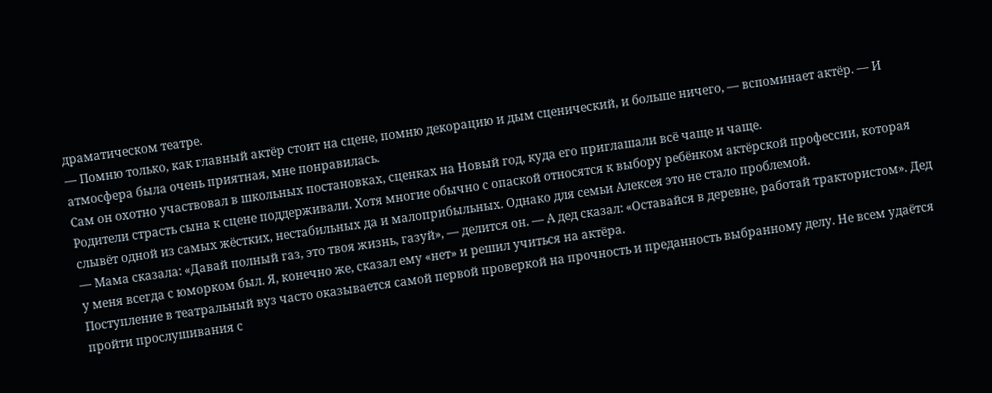драматическом театре.
— Помню только, как главный актёр стоит на сцене, помню декорацию и дым сценический, и больше ничего, — вспоминает актёр. — И атмосфера была очень приятная, мне понравилась.
Сам он охотно участвовал в школьных постановках, сценках на Новый год, куда его приглашали всё чаще и чаще.
Родители страсть сына к сцене поддерживали. Хотя многие обычно с опаской относятся к выбору ребёнком актёрской профессии, которая слывёт одной из самых жёстких, нестабильных да и малоприбыльных. Однако для семьи Алексея это не стало проблемой.
— Мама сказала: «Давай полный газ, это твоя жизнь, газуй», — делится он. — А дед сказал: «Оставайся в деревне, работай трактористом». Дед у меня всегда с юморком был. Я, конечно же, сказал ему «нет» и решил учиться на актёра.
Поступление в театральный вуз часто оказывается самой первой проверкой на прочность и преданность выбранному делу. Не всем удаётся пройти прослушивания с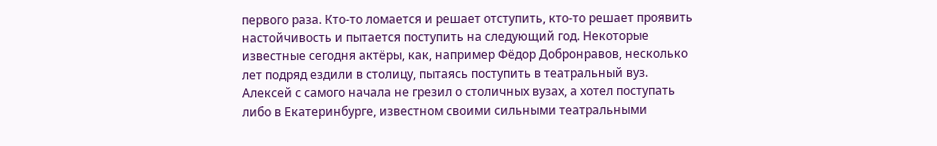первого раза. Кто-то ломается и решает отступить, кто-то решает проявить настойчивость и пытается поступить на следующий год. Некоторые известные сегодня актёры, как, например Фёдор Добронравов, несколько лет подряд ездили в столицу, пытаясь поступить в театральный вуз.
Алексей с самого начала не грезил о столичных вузах, а хотел поступать либо в Екатеринбурге, известном своими сильными театральными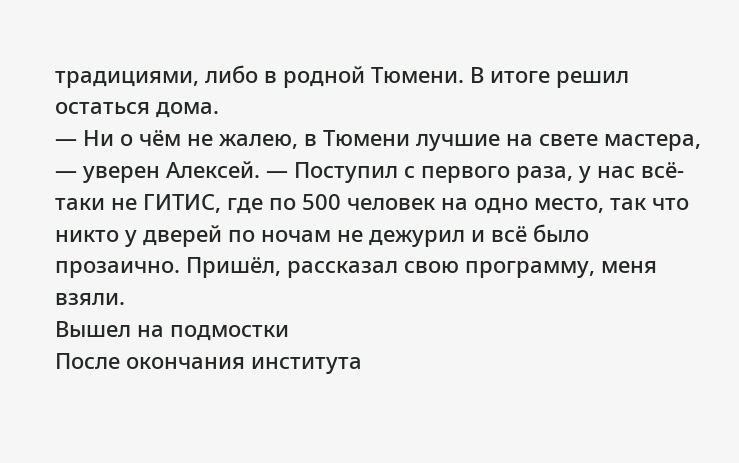традициями, либо в родной Тюмени. В итоге решил остаться дома.
— Ни о чём не жалею, в Тюмени лучшие на свете мастера, — уверен Алексей. — Поступил с первого раза, у нас всё-таки не ГИТИС, где по 500 человек на одно место, так что никто у дверей по ночам не дежурил и всё было прозаично. Пришёл, рассказал свою программу, меня взяли.
Вышел на подмостки
После окончания института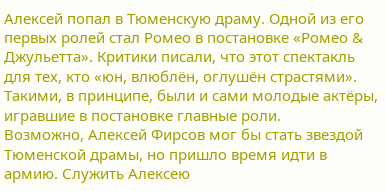Алексей попал в Тюменскую драму. Одной из его первых ролей стал Ромео в постановке «Ромео & Джульетта». Критики писали, что этот спектакль для тех, кто «юн, влюблён, оглушён страстями». Такими, в принципе, были и сами молодые актёры, игравшие в постановке главные роли.
Возможно, Алексей Фирсов мог бы стать звездой Тюменской драмы, но пришло время идти в армию. Служить Алексею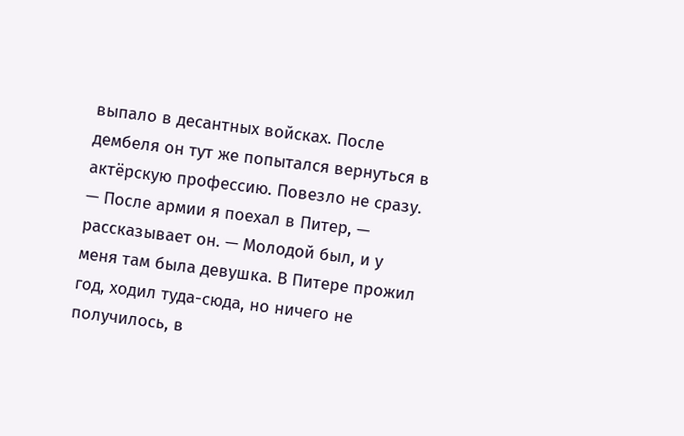выпало в десантных войсках. После дембеля он тут же попытался вернуться в актёрскую профессию. Повезло не сразу.
— После армии я поехал в Питер, — рассказывает он. — Молодой был, и у меня там была девушка. В Питере прожил год, ходил туда-сюда, но ничего не получилось, в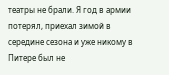театры не брали. Я год в армии потерял, приехал зимой в середине сезона и уже никому в Питере был не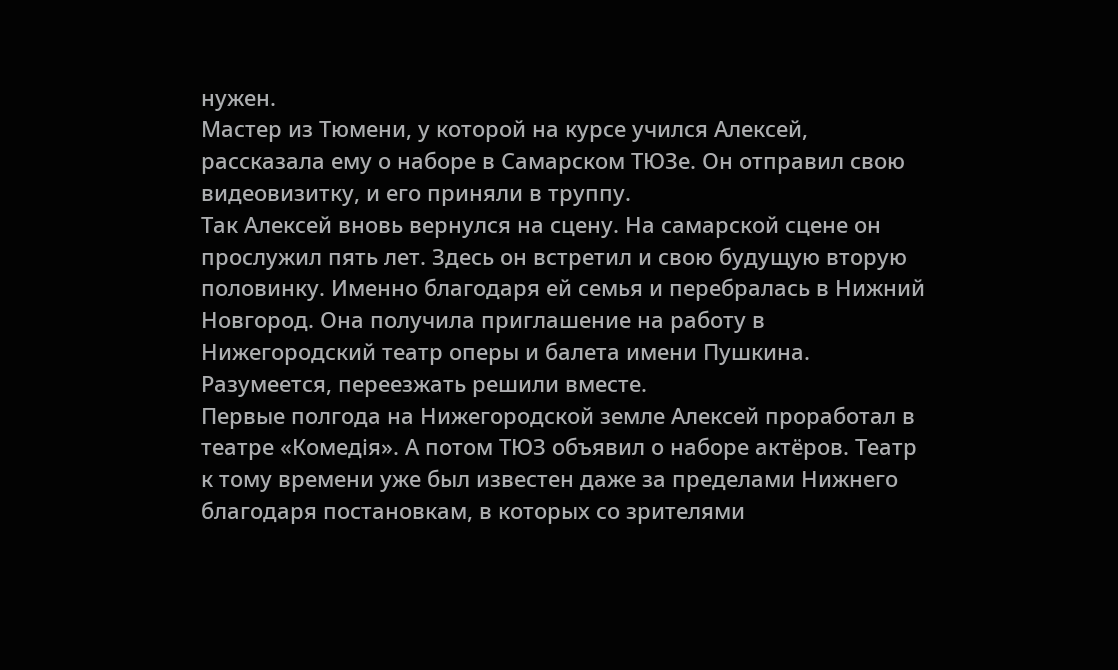нужен.
Мастер из Тюмени, у которой на курсе учился Алексей, рассказала ему о наборе в Самарском ТЮЗе. Он отправил свою видеовизитку, и его приняли в труппу.
Так Алексей вновь вернулся на сцену. На самарской сцене он прослужил пять лет. Здесь он встретил и свою будущую вторую половинку. Именно благодаря ей семья и перебралась в Нижний Новгород. Она получила приглашение на работу в Нижегородский театр оперы и балета имени Пушкина. Разумеется, переезжать решили вместе.
Первые полгода на Нижегородской земле Алексей проработал в театре «Комедiя». А потом ТЮЗ объявил о наборе актёров. Театр к тому времени уже был известен даже за пределами Нижнего благодаря постановкам, в которых со зрителями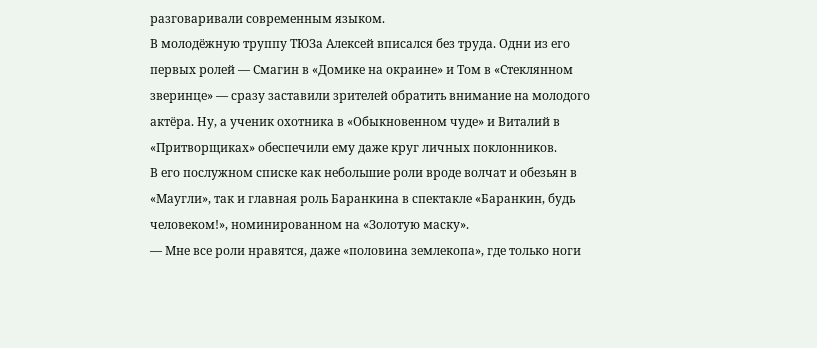разговаривали современным языком.
В молодёжную труппу ТЮЗа Алексей вписался без труда. Одни из его первых ролей — Смагин в «Домике на окраине» и Том в «Стеклянном зверинце» — сразу заставили зрителей обратить внимание на молодого актёра. Ну, а ученик охотника в «Обыкновенном чуде» и Виталий в «Притворщиках» обеспечили ему даже круг личных поклонников.
В его послужном списке как небольшие роли вроде волчат и обезьян в «Маугли», так и главная роль Баранкина в спектакле «Баранкин, будь человеком!», номинированном на «Золотую маску».
— Мне все роли нравятся, даже «половина землекопа», где только ноги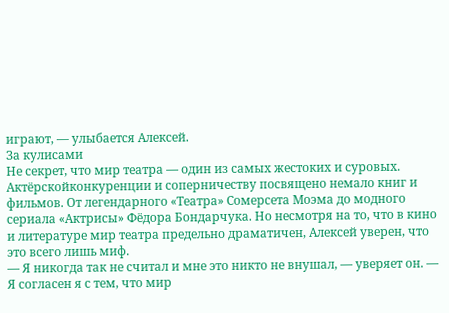играют, — улыбается Алексей.
За кулисами
Не секрет, что мир театра — один из самых жестоких и суровых. Актёрскойконкуренции и соперничеству посвящено немало книг и фильмов. От легендарного «Театра» Сомерсета Моэма до модного сериала «Актрисы» Фёдора Бондарчука. Но несмотря на то, что в кино и литературе мир театра предельно драматичен, Алексей уверен, что это всего лишь миф.
— Я никогда так не считал и мне это никто не внушал, — уверяет он. — Я согласен я с тем, что мир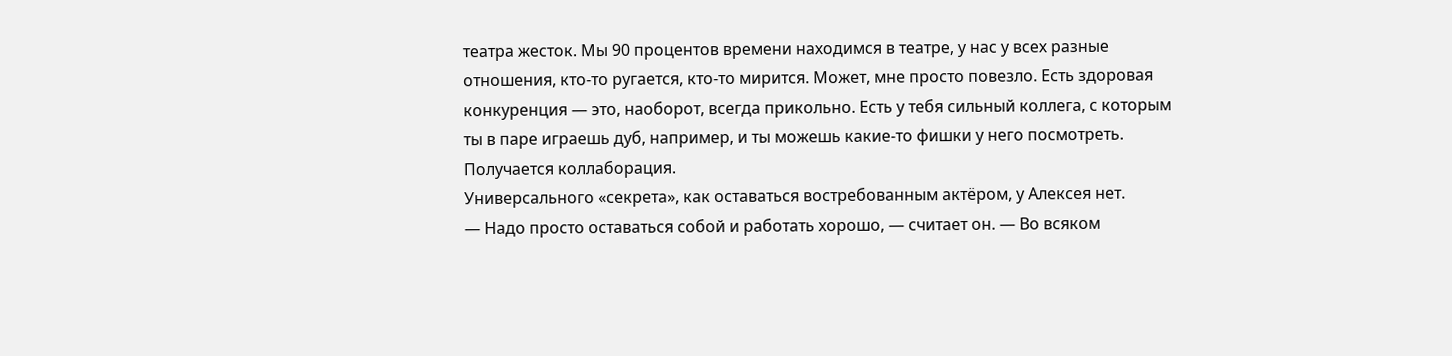театра жесток. Мы 90 процентов времени находимся в театре, у нас у всех разные отношения, кто-то ругается, кто-то мирится. Может, мне просто повезло. Есть здоровая конкуренция — это, наоборот, всегда прикольно. Есть у тебя сильный коллега, с которым ты в паре играешь дуб, например, и ты можешь какие-то фишки у него посмотреть. Получается коллаборация.
Универсального «секрета», как оставаться востребованным актёром, у Алексея нет.
— Надо просто оставаться собой и работать хорошо, — считает он. — Во всяком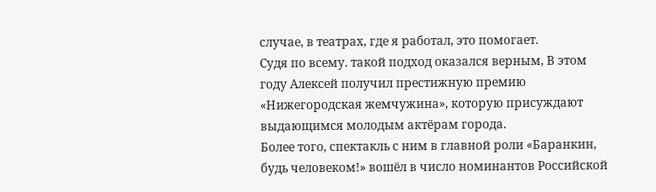случае, в театрах, где я работал, это помогает.
Судя по всему. такой подход оказался верным, В этом году Алексей получил престижную премию «Нижегородская жемчужина», которую присуждают выдающимся молодым актёрам города.
Более того, спектакль с ним в главной роли «Баранкин, будь человеком!» вошёл в число номинантов Российской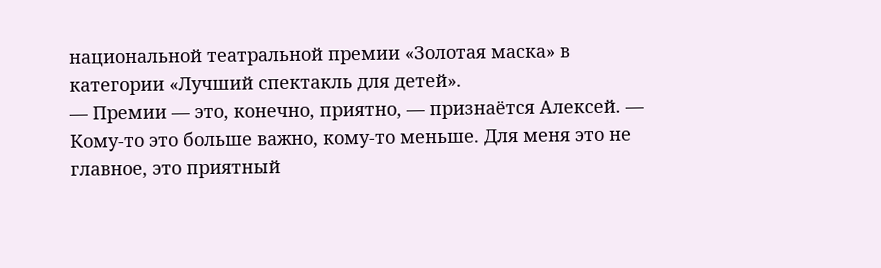национальной театральной премии «Золотая маска» в категории «Лучший спектакль для детей».
— Премии — это, конечно, приятно, — признаётся Алексей. — Кому-то это больше важно, кому-то меньше. Для меня это не главное, это приятный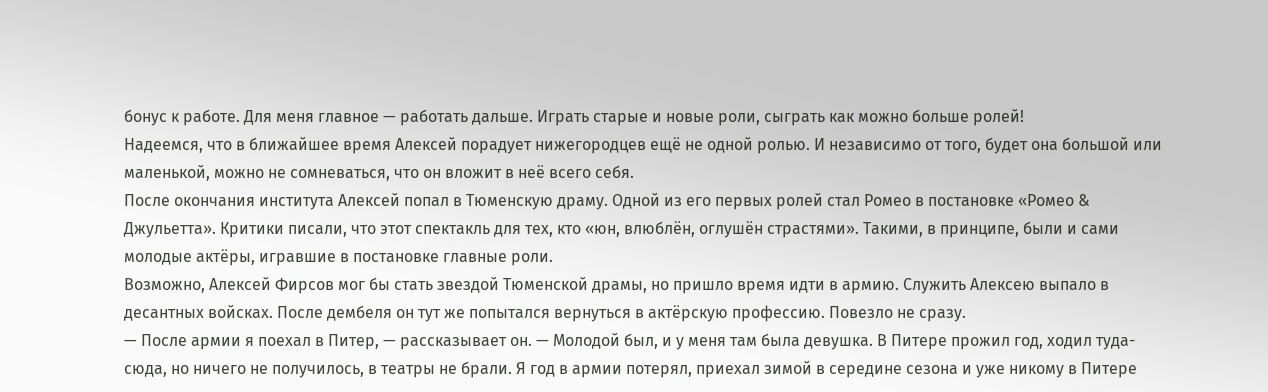бонус к работе. Для меня главное — работать дальше. Играть старые и новые роли, сыграть как можно больше ролей!
Надеемся, что в ближайшее время Алексей порадует нижегородцев ещё не одной ролью. И независимо от того, будет она большой или маленькой, можно не сомневаться, что он вложит в неё всего себя.
После окончания института Алексей попал в Тюменскую драму. Одной из его первых ролей стал Ромео в постановке «Ромео & Джульетта». Критики писали, что этот спектакль для тех, кто «юн, влюблён, оглушён страстями». Такими, в принципе, были и сами молодые актёры, игравшие в постановке главные роли.
Возможно, Алексей Фирсов мог бы стать звездой Тюменской драмы, но пришло время идти в армию. Служить Алексею выпало в десантных войсках. После дембеля он тут же попытался вернуться в актёрскую профессию. Повезло не сразу.
— После армии я поехал в Питер, — рассказывает он. — Молодой был, и у меня там была девушка. В Питере прожил год, ходил туда-сюда, но ничего не получилось, в театры не брали. Я год в армии потерял, приехал зимой в середине сезона и уже никому в Питере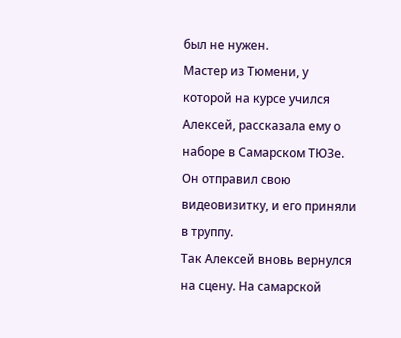был не нужен.
Мастер из Тюмени, у которой на курсе учился Алексей, рассказала ему о наборе в Самарском ТЮЗе. Он отправил свою видеовизитку, и его приняли в труппу.
Так Алексей вновь вернулся на сцену. На самарской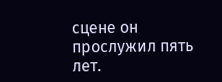сцене он прослужил пять лет.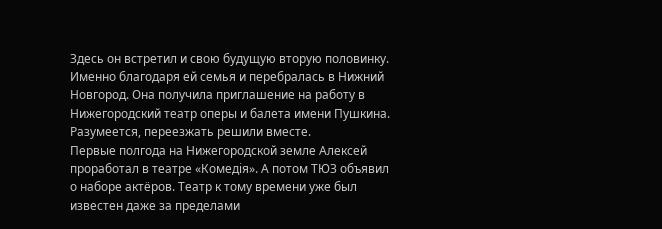Здесь он встретил и свою будущую вторую половинку. Именно благодаря ей семья и перебралась в Нижний Новгород. Она получила приглашение на работу в Нижегородский театр оперы и балета имени Пушкина. Разумеется, переезжать решили вместе.
Первые полгода на Нижегородской земле Алексей проработал в театре «Комедiя». А потом ТЮЗ объявил о наборе актёров. Театр к тому времени уже был известен даже за пределами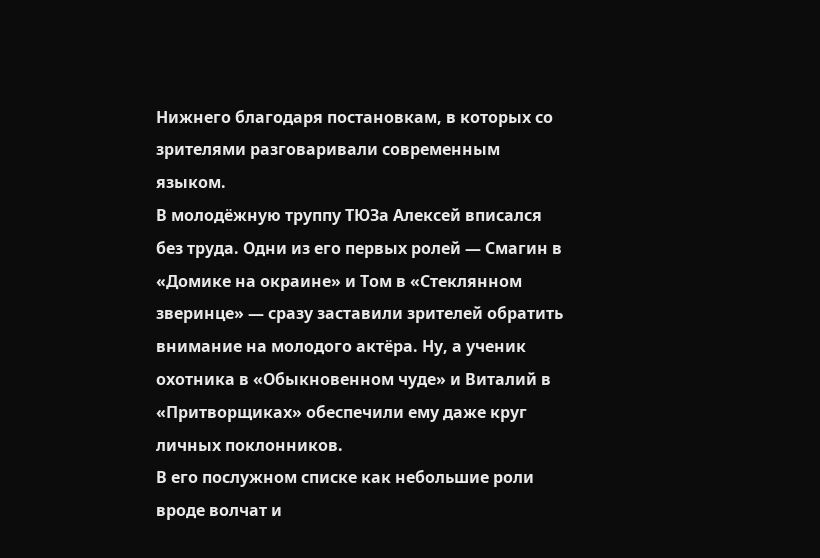Нижнего благодаря постановкам, в которых со зрителями разговаривали современным языком.
В молодёжную труппу ТЮЗа Алексей вписался без труда. Одни из его первых ролей — Смагин в «Домике на окраине» и Том в «Стеклянном зверинце» — сразу заставили зрителей обратить внимание на молодого актёра. Ну, а ученик охотника в «Обыкновенном чуде» и Виталий в «Притворщиках» обеспечили ему даже круг личных поклонников.
В его послужном списке как небольшие роли вроде волчат и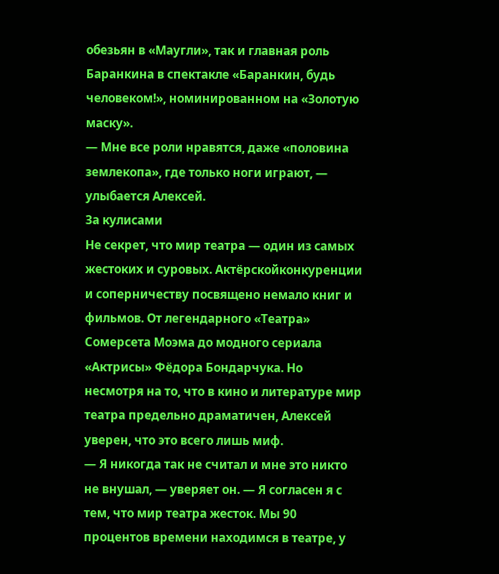обезьян в «Маугли», так и главная роль Баранкина в спектакле «Баранкин, будь человеком!», номинированном на «Золотую маску».
— Мне все роли нравятся, даже «половина землекопа», где только ноги играют, — улыбается Алексей.
За кулисами
Не секрет, что мир театра — один из самых жестоких и суровых. Актёрскойконкуренции и соперничеству посвящено немало книг и фильмов. От легендарного «Театра» Сомерсета Моэма до модного сериала «Актрисы» Фёдора Бондарчука. Но несмотря на то, что в кино и литературе мир театра предельно драматичен, Алексей уверен, что это всего лишь миф.
— Я никогда так не считал и мне это никто не внушал, — уверяет он. — Я согласен я с тем, что мир театра жесток. Мы 90 процентов времени находимся в театре, у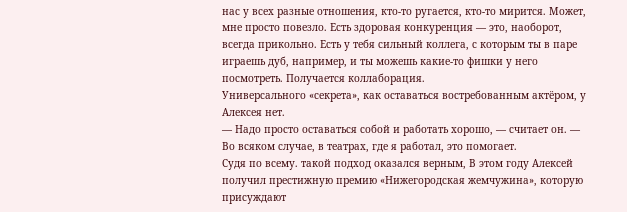нас у всех разные отношения, кто-то ругается, кто-то мирится. Может, мне просто повезло. Есть здоровая конкуренция — это, наоборот, всегда прикольно. Есть у тебя сильный коллега, с которым ты в паре играешь дуб, например, и ты можешь какие-то фишки у него посмотреть. Получается коллаборация.
Универсального «секрета», как оставаться востребованным актёром, у Алексея нет.
— Надо просто оставаться собой и работать хорошо, — считает он. — Во всяком случае, в театрах, где я работал, это помогает.
Судя по всему. такой подход оказался верным, В этом году Алексей получил престижную премию «Нижегородская жемчужина», которую присуждают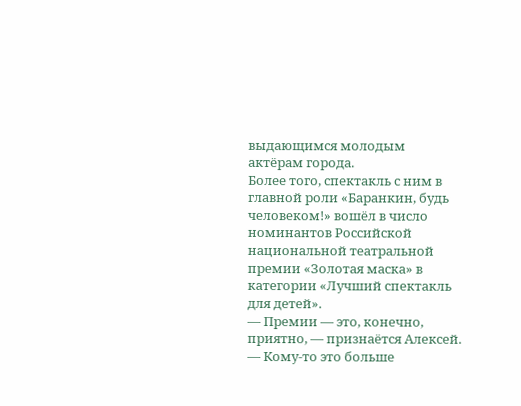выдающимся молодым актёрам города.
Более того, спектакль с ним в главной роли «Баранкин, будь человеком!» вошёл в число номинантов Российской национальной театральной премии «Золотая маска» в категории «Лучший спектакль для детей».
— Премии — это, конечно, приятно, — признаётся Алексей. — Кому-то это больше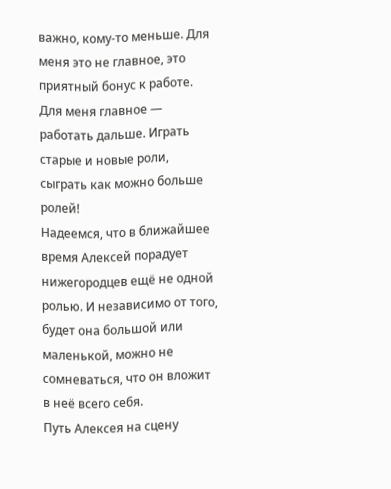важно, кому-то меньше. Для меня это не главное, это приятный бонус к работе. Для меня главное — работать дальше. Играть старые и новые роли, сыграть как можно больше ролей!
Надеемся, что в ближайшее время Алексей порадует нижегородцев ещё не одной ролью. И независимо от того, будет она большой или маленькой, можно не сомневаться, что он вложит в неё всего себя.
Путь Алексея на сцену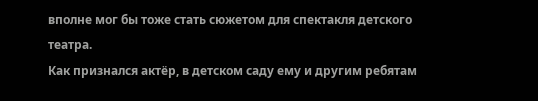вполне мог бы тоже стать сюжетом для спектакля детского театра.
Как признался актёр, в детском саду ему и другим ребятам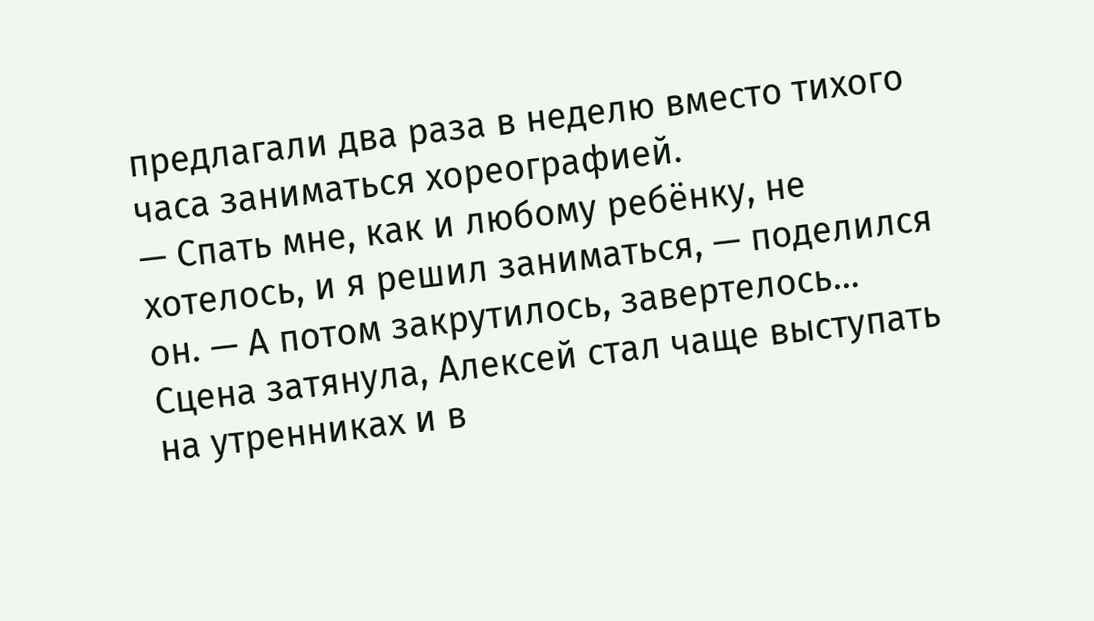предлагали два раза в неделю вместо тихого часа заниматься хореографией.
— Спать мне, как и любому ребёнку, не хотелось, и я решил заниматься, — поделился он. — А потом закрутилось, завертелось…
Сцена затянула, Алексей стал чаще выступать на утренниках и в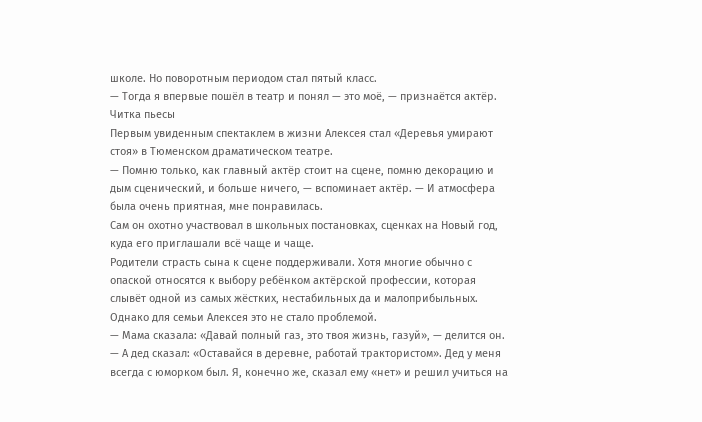школе. Но поворотным периодом стал пятый класс.
— Тогда я впервые пошёл в театр и понял — это моё, — признаётся актёр.
Читка пьесы
Первым увиденным спектаклем в жизни Алексея стал «Деревья умирают стоя» в Тюменском драматическом театре.
— Помню только, как главный актёр стоит на сцене, помню декорацию и дым сценический, и больше ничего, — вспоминает актёр. — И атмосфера была очень приятная, мне понравилась.
Сам он охотно участвовал в школьных постановках, сценках на Новый год, куда его приглашали всё чаще и чаще.
Родители страсть сына к сцене поддерживали. Хотя многие обычно с опаской относятся к выбору ребёнком актёрской профессии, которая слывёт одной из самых жёстких, нестабильных да и малоприбыльных. Однако для семьи Алексея это не стало проблемой.
— Мама сказала: «Давай полный газ, это твоя жизнь, газуй», — делится он. — А дед сказал: «Оставайся в деревне, работай трактористом». Дед у меня всегда с юморком был. Я, конечно же, сказал ему «нет» и решил учиться на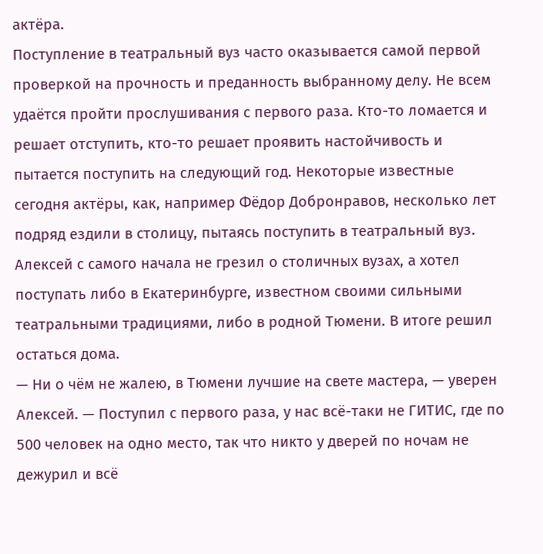актёра.
Поступление в театральный вуз часто оказывается самой первой проверкой на прочность и преданность выбранному делу. Не всем удаётся пройти прослушивания с первого раза. Кто-то ломается и решает отступить, кто-то решает проявить настойчивость и пытается поступить на следующий год. Некоторые известные сегодня актёры, как, например Фёдор Добронравов, несколько лет подряд ездили в столицу, пытаясь поступить в театральный вуз.
Алексей с самого начала не грезил о столичных вузах, а хотел поступать либо в Екатеринбурге, известном своими сильными театральными традициями, либо в родной Тюмени. В итоге решил остаться дома.
— Ни о чём не жалею, в Тюмени лучшие на свете мастера, — уверен Алексей. — Поступил с первого раза, у нас всё-таки не ГИТИС, где по 500 человек на одно место, так что никто у дверей по ночам не дежурил и всё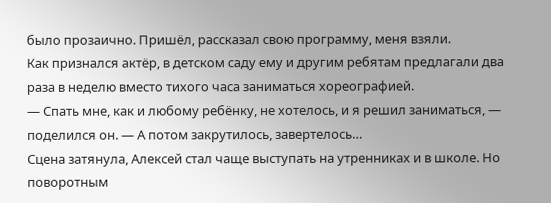было прозаично. Пришёл, рассказал свою программу, меня взяли.
Как признался актёр, в детском саду ему и другим ребятам предлагали два раза в неделю вместо тихого часа заниматься хореографией.
— Спать мне, как и любому ребёнку, не хотелось, и я решил заниматься, — поделился он. — А потом закрутилось, завертелось…
Сцена затянула, Алексей стал чаще выступать на утренниках и в школе. Но поворотным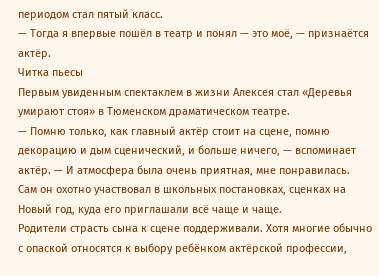периодом стал пятый класс.
— Тогда я впервые пошёл в театр и понял — это моё, — признаётся актёр.
Читка пьесы
Первым увиденным спектаклем в жизни Алексея стал «Деревья умирают стоя» в Тюменском драматическом театре.
— Помню только, как главный актёр стоит на сцене, помню декорацию и дым сценический, и больше ничего, — вспоминает актёр. — И атмосфера была очень приятная, мне понравилась.
Сам он охотно участвовал в школьных постановках, сценках на Новый год, куда его приглашали всё чаще и чаще.
Родители страсть сына к сцене поддерживали. Хотя многие обычно с опаской относятся к выбору ребёнком актёрской профессии,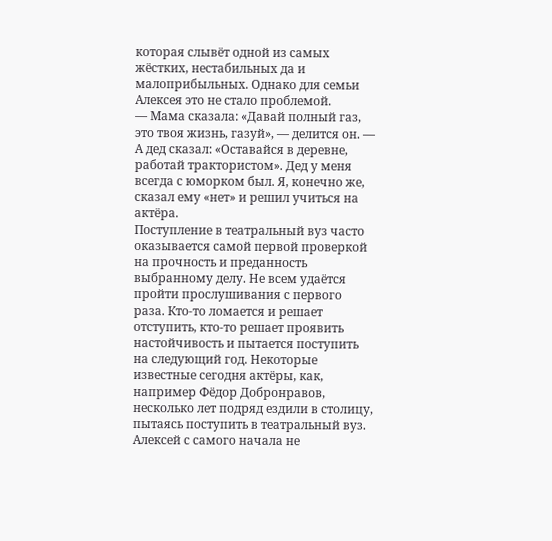которая слывёт одной из самых жёстких, нестабильных да и малоприбыльных. Однако для семьи Алексея это не стало проблемой.
— Мама сказала: «Давай полный газ, это твоя жизнь, газуй», — делится он. — А дед сказал: «Оставайся в деревне, работай трактористом». Дед у меня всегда с юморком был. Я, конечно же, сказал ему «нет» и решил учиться на актёра.
Поступление в театральный вуз часто оказывается самой первой проверкой на прочность и преданность выбранному делу. Не всем удаётся пройти прослушивания с первого раза. Кто-то ломается и решает отступить, кто-то решает проявить настойчивость и пытается поступить на следующий год. Некоторые известные сегодня актёры, как, например Фёдор Добронравов, несколько лет подряд ездили в столицу, пытаясь поступить в театральный вуз.
Алексей с самого начала не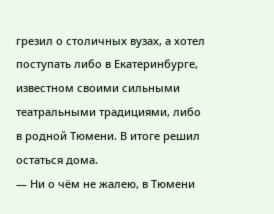грезил о столичных вузах, а хотел поступать либо в Екатеринбурге, известном своими сильными театральными традициями, либо в родной Тюмени. В итоге решил остаться дома.
— Ни о чём не жалею, в Тюмени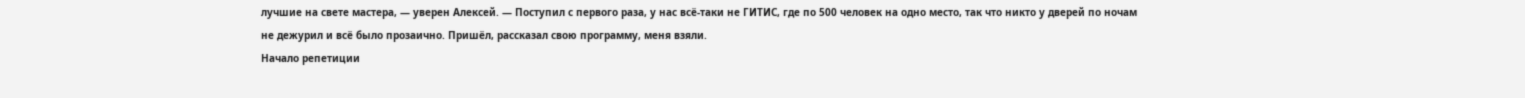лучшие на свете мастера, — уверен Алексей. — Поступил с первого раза, у нас всё-таки не ГИТИС, где по 500 человек на одно место, так что никто у дверей по ночам не дежурил и всё было прозаично. Пришёл, рассказал свою программу, меня взяли.
Начало репетиции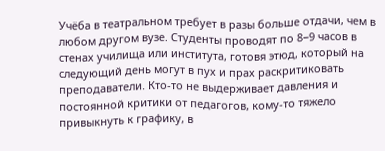Учёба в театральном требует в разы больше отдачи, чем в любом другом вузе. Студенты проводят по 8−9 часов в стенах училища или института, готовя этюд, который на следующий день могут в пух и прах раскритиковать преподаватели. Кто-то не выдерживает давления и постоянной критики от педагогов, кому-то тяжело привыкнуть к графику, в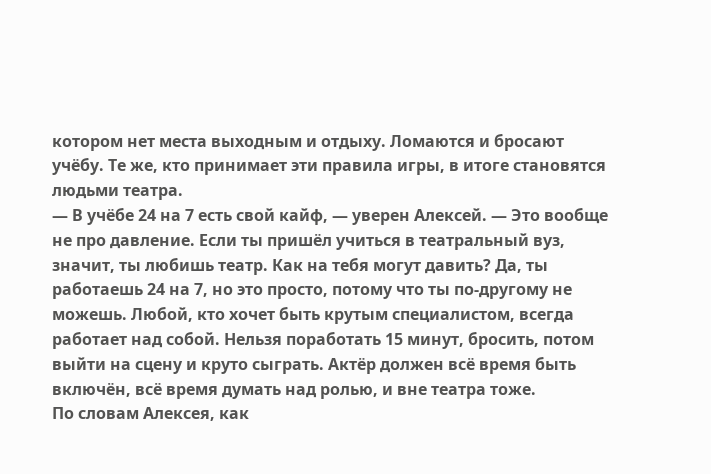котором нет места выходным и отдыху. Ломаются и бросают учёбу. Те же, кто принимает эти правила игры, в итоге становятся людьми театра.
— В учёбе 24 на 7 есть свой кайф, — уверен Алексей. — Это вообще не про давление. Если ты пришёл учиться в театральный вуз, значит, ты любишь театр. Как на тебя могут давить? Да, ты работаешь 24 на 7, но это просто, потому что ты по-другому не можешь. Любой, кто хочет быть крутым специалистом, всегда работает над собой. Нельзя поработать 15 минут, бросить, потом выйти на сцену и круто сыграть. Актёр должен всё время быть включён, всё время думать над ролью, и вне театра тоже.
По словам Алексея, как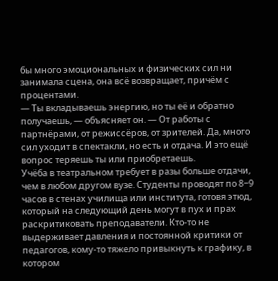бы много эмоциональных и физических сил ни занимала сцена, она всё возвращает, причём с процентами.
— Ты вкладываешь энергию, но ты её и обратно получаешь, — объясняет он. — От работы с партнёрами, от режиссёров, от зрителей. Да, много сил уходит в спектакли, но есть и отдача. И это ещё вопрос теряешь ты или приобретаешь.
Учёба в театральном требует в разы больше отдачи, чем в любом другом вузе. Студенты проводят по 8−9 часов в стенах училища или института, готовя этюд, который на следующий день могут в пух и прах раскритиковать преподаватели. Кто-то не выдерживает давления и постоянной критики от педагогов, кому-то тяжело привыкнуть к графику, в котором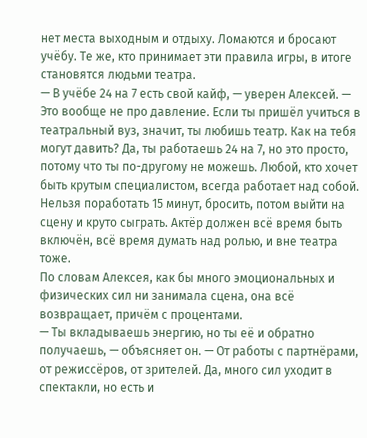нет места выходным и отдыху. Ломаются и бросают учёбу. Те же, кто принимает эти правила игры, в итоге становятся людьми театра.
— В учёбе 24 на 7 есть свой кайф, — уверен Алексей. — Это вообще не про давление. Если ты пришёл учиться в театральный вуз, значит, ты любишь театр. Как на тебя могут давить? Да, ты работаешь 24 на 7, но это просто, потому что ты по-другому не можешь. Любой, кто хочет быть крутым специалистом, всегда работает над собой. Нельзя поработать 15 минут, бросить, потом выйти на сцену и круто сыграть. Актёр должен всё время быть включён, всё время думать над ролью, и вне театра тоже.
По словам Алексея, как бы много эмоциональных и физических сил ни занимала сцена, она всё возвращает, причём с процентами.
— Ты вкладываешь энергию, но ты её и обратно получаешь, — объясняет он. — От работы с партнёрами, от режиссёров, от зрителей. Да, много сил уходит в спектакли, но есть и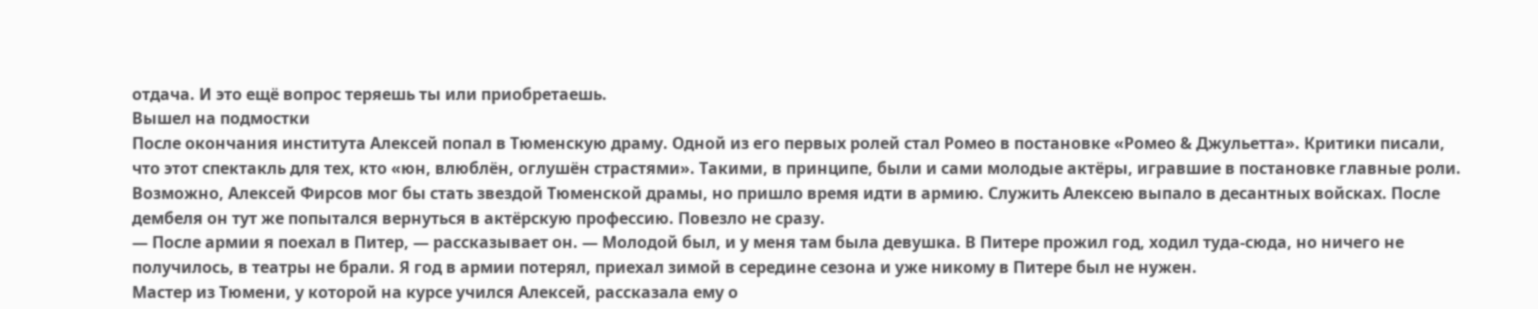отдача. И это ещё вопрос теряешь ты или приобретаешь.
Вышел на подмостки
После окончания института Алексей попал в Тюменскую драму. Одной из его первых ролей стал Ромео в постановке «Ромео & Джульетта». Критики писали, что этот спектакль для тех, кто «юн, влюблён, оглушён страстями». Такими, в принципе, были и сами молодые актёры, игравшие в постановке главные роли.
Возможно, Алексей Фирсов мог бы стать звездой Тюменской драмы, но пришло время идти в армию. Служить Алексею выпало в десантных войсках. После дембеля он тут же попытался вернуться в актёрскую профессию. Повезло не сразу.
— После армии я поехал в Питер, — рассказывает он. — Молодой был, и у меня там была девушка. В Питере прожил год, ходил туда-сюда, но ничего не получилось, в театры не брали. Я год в армии потерял, приехал зимой в середине сезона и уже никому в Питере был не нужен.
Мастер из Тюмени, у которой на курсе учился Алексей, рассказала ему о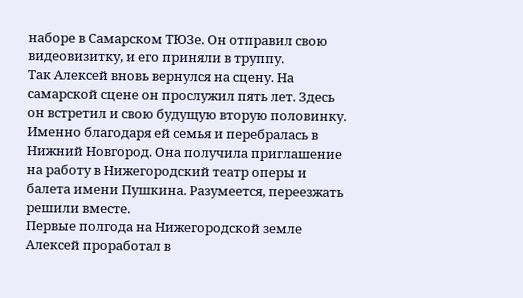наборе в Самарском ТЮЗе. Он отправил свою видеовизитку, и его приняли в труппу.
Так Алексей вновь вернулся на сцену. На самарской сцене он прослужил пять лет. Здесь он встретил и свою будущую вторую половинку. Именно благодаря ей семья и перебралась в Нижний Новгород. Она получила приглашение на работу в Нижегородский театр оперы и балета имени Пушкина. Разумеется, переезжать решили вместе.
Первые полгода на Нижегородской земле Алексей проработал в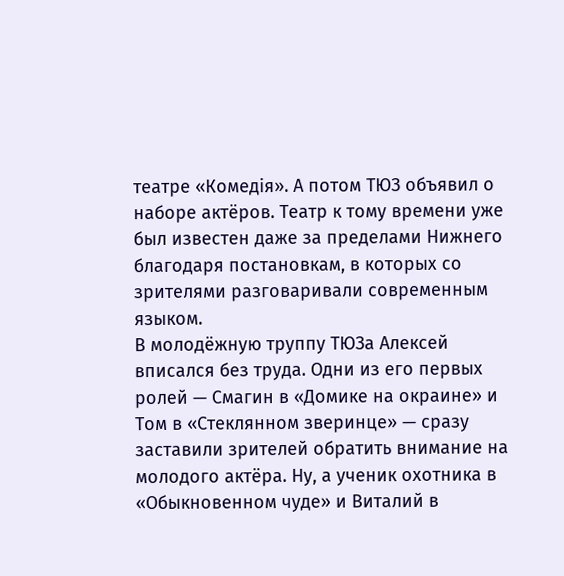театре «Комедiя». А потом ТЮЗ объявил о наборе актёров. Театр к тому времени уже был известен даже за пределами Нижнего благодаря постановкам, в которых со зрителями разговаривали современным языком.
В молодёжную труппу ТЮЗа Алексей вписался без труда. Одни из его первых ролей — Смагин в «Домике на окраине» и Том в «Стеклянном зверинце» — сразу заставили зрителей обратить внимание на молодого актёра. Ну, а ученик охотника в «Обыкновенном чуде» и Виталий в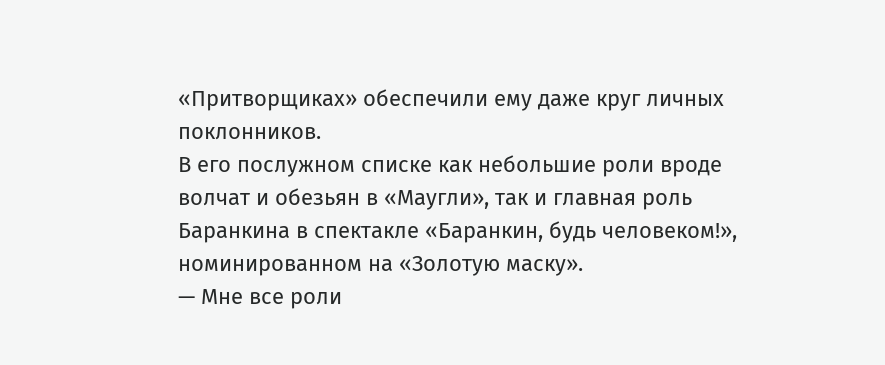«Притворщиках» обеспечили ему даже круг личных поклонников.
В его послужном списке как небольшие роли вроде волчат и обезьян в «Маугли», так и главная роль Баранкина в спектакле «Баранкин, будь человеком!», номинированном на «Золотую маску».
— Мне все роли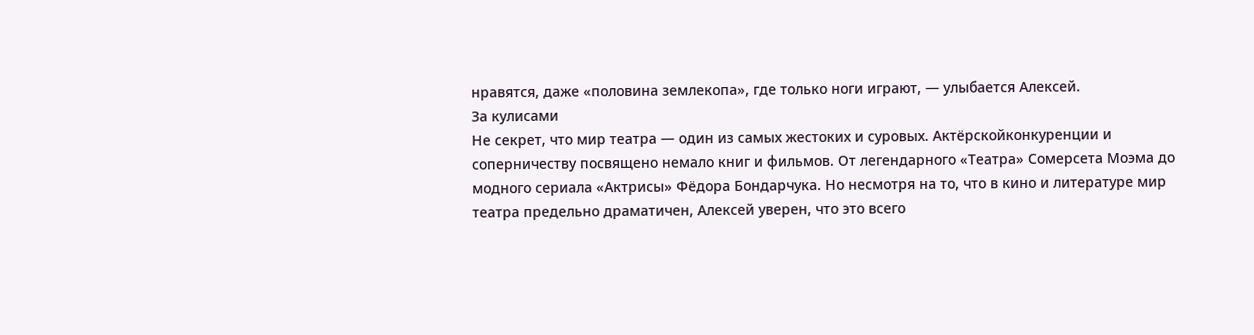нравятся, даже «половина землекопа», где только ноги играют, — улыбается Алексей.
За кулисами
Не секрет, что мир театра — один из самых жестоких и суровых. Актёрскойконкуренции и соперничеству посвящено немало книг и фильмов. От легендарного «Театра» Сомерсета Моэма до модного сериала «Актрисы» Фёдора Бондарчука. Но несмотря на то, что в кино и литературе мир театра предельно драматичен, Алексей уверен, что это всего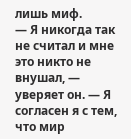лишь миф.
— Я никогда так не считал и мне это никто не внушал, — уверяет он. — Я согласен я с тем, что мир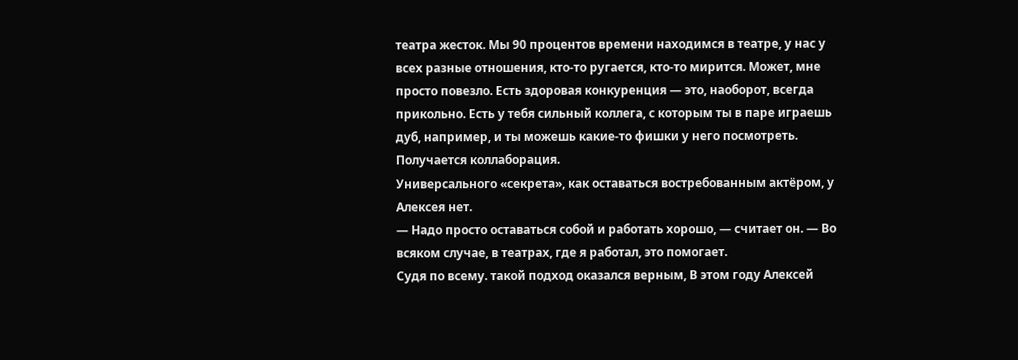театра жесток. Мы 90 процентов времени находимся в театре, у нас у всех разные отношения, кто-то ругается, кто-то мирится. Может, мне просто повезло. Есть здоровая конкуренция — это, наоборот, всегда прикольно. Есть у тебя сильный коллега, с которым ты в паре играешь дуб, например, и ты можешь какие-то фишки у него посмотреть. Получается коллаборация.
Универсального «секрета», как оставаться востребованным актёром, у Алексея нет.
— Надо просто оставаться собой и работать хорошо, — считает он. — Во всяком случае, в театрах, где я работал, это помогает.
Судя по всему. такой подход оказался верным, В этом году Алексей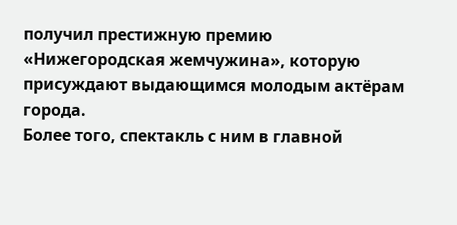получил престижную премию «Нижегородская жемчужина», которую присуждают выдающимся молодым актёрам города.
Более того, спектакль с ним в главной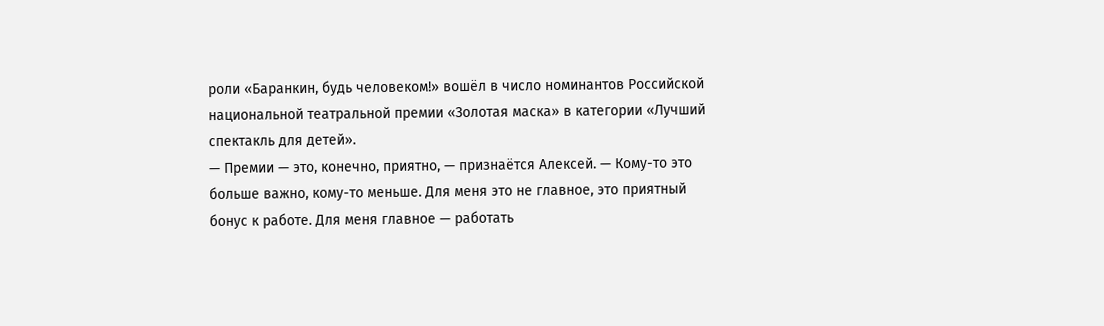роли «Баранкин, будь человеком!» вошёл в число номинантов Российской национальной театральной премии «Золотая маска» в категории «Лучший спектакль для детей».
— Премии — это, конечно, приятно, — признаётся Алексей. — Кому-то это больше важно, кому-то меньше. Для меня это не главное, это приятный бонус к работе. Для меня главное — работать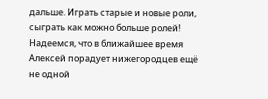дальше. Играть старые и новые роли, сыграть как можно больше ролей!
Надеемся, что в ближайшее время Алексей порадует нижегородцев ещё не одной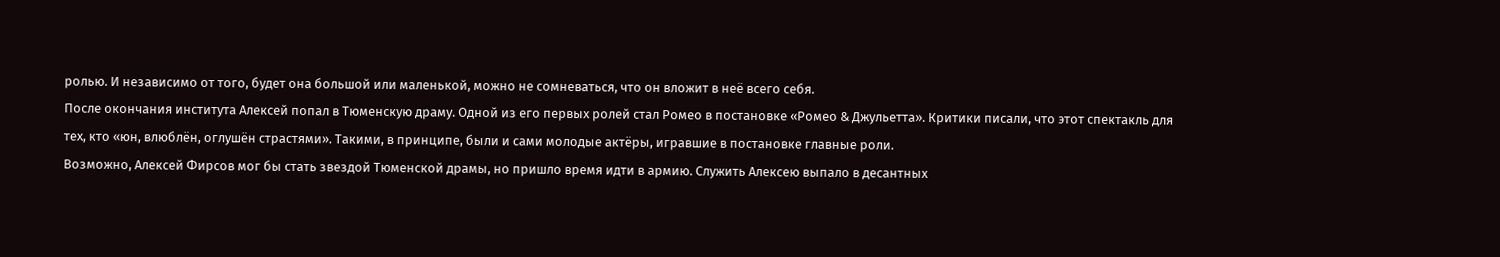ролью. И независимо от того, будет она большой или маленькой, можно не сомневаться, что он вложит в неё всего себя.
После окончания института Алексей попал в Тюменскую драму. Одной из его первых ролей стал Ромео в постановке «Ромео & Джульетта». Критики писали, что этот спектакль для тех, кто «юн, влюблён, оглушён страстями». Такими, в принципе, были и сами молодые актёры, игравшие в постановке главные роли.
Возможно, Алексей Фирсов мог бы стать звездой Тюменской драмы, но пришло время идти в армию. Служить Алексею выпало в десантных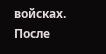войсках. После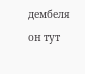дембеля он тут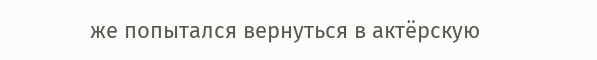же попытался вернуться в актёрскую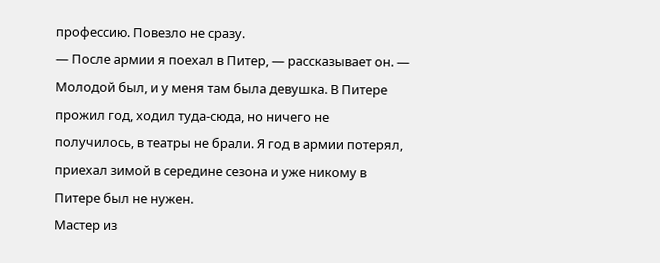профессию. Повезло не сразу.
— После армии я поехал в Питер, — рассказывает он. — Молодой был, и у меня там была девушка. В Питере прожил год, ходил туда-сюда, но ничего не получилось, в театры не брали. Я год в армии потерял, приехал зимой в середине сезона и уже никому в Питере был не нужен.
Мастер из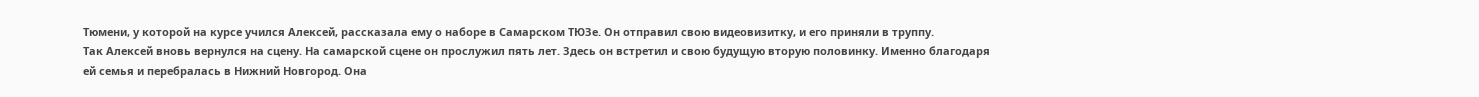Тюмени, у которой на курсе учился Алексей, рассказала ему о наборе в Самарском ТЮЗе. Он отправил свою видеовизитку, и его приняли в труппу.
Так Алексей вновь вернулся на сцену. На самарской сцене он прослужил пять лет. Здесь он встретил и свою будущую вторую половинку. Именно благодаря ей семья и перебралась в Нижний Новгород. Она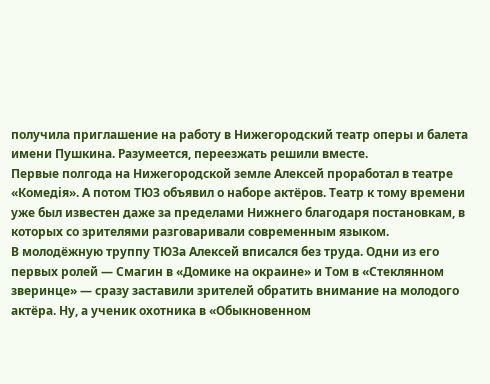получила приглашение на работу в Нижегородский театр оперы и балета имени Пушкина. Разумеется, переезжать решили вместе.
Первые полгода на Нижегородской земле Алексей проработал в театре «Комедiя». А потом ТЮЗ объявил о наборе актёров. Театр к тому времени уже был известен даже за пределами Нижнего благодаря постановкам, в которых со зрителями разговаривали современным языком.
В молодёжную труппу ТЮЗа Алексей вписался без труда. Одни из его первых ролей — Смагин в «Домике на окраине» и Том в «Стеклянном зверинце» — сразу заставили зрителей обратить внимание на молодого актёра. Ну, а ученик охотника в «Обыкновенном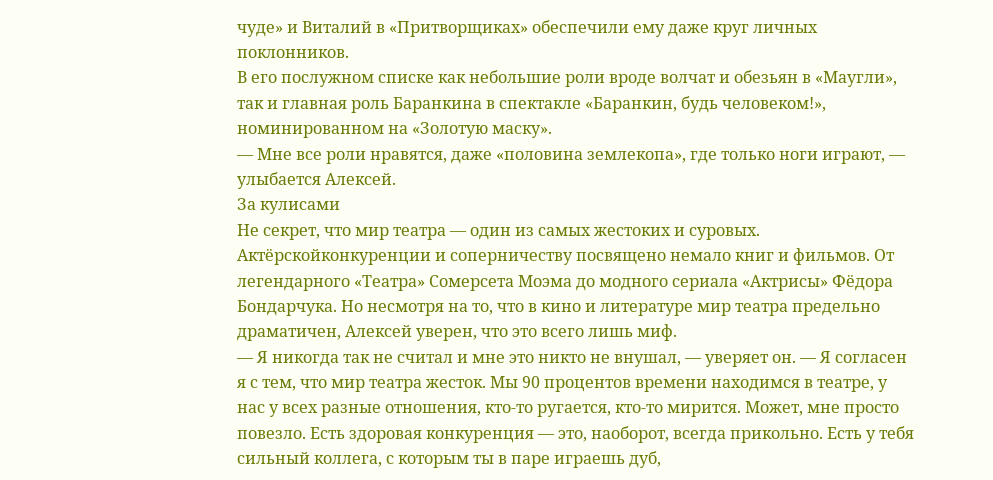чуде» и Виталий в «Притворщиках» обеспечили ему даже круг личных поклонников.
В его послужном списке как небольшие роли вроде волчат и обезьян в «Маугли», так и главная роль Баранкина в спектакле «Баранкин, будь человеком!», номинированном на «Золотую маску».
— Мне все роли нравятся, даже «половина землекопа», где только ноги играют, — улыбается Алексей.
За кулисами
Не секрет, что мир театра — один из самых жестоких и суровых. Актёрскойконкуренции и соперничеству посвящено немало книг и фильмов. От легендарного «Театра» Сомерсета Моэма до модного сериала «Актрисы» Фёдора Бондарчука. Но несмотря на то, что в кино и литературе мир театра предельно драматичен, Алексей уверен, что это всего лишь миф.
— Я никогда так не считал и мне это никто не внушал, — уверяет он. — Я согласен я с тем, что мир театра жесток. Мы 90 процентов времени находимся в театре, у нас у всех разные отношения, кто-то ругается, кто-то мирится. Может, мне просто повезло. Есть здоровая конкуренция — это, наоборот, всегда прикольно. Есть у тебя сильный коллега, с которым ты в паре играешь дуб,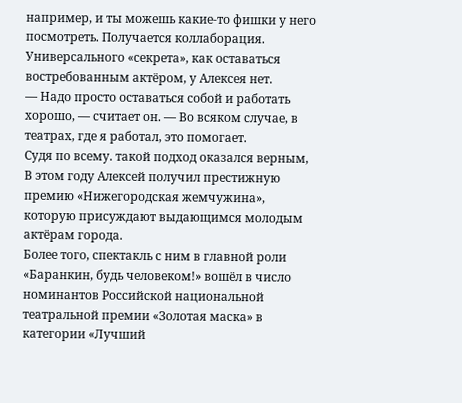например, и ты можешь какие-то фишки у него посмотреть. Получается коллаборация.
Универсального «секрета», как оставаться востребованным актёром, у Алексея нет.
— Надо просто оставаться собой и работать хорошо, — считает он. — Во всяком случае, в театрах, где я работал, это помогает.
Судя по всему. такой подход оказался верным, В этом году Алексей получил престижную премию «Нижегородская жемчужина», которую присуждают выдающимся молодым актёрам города.
Более того, спектакль с ним в главной роли «Баранкин, будь человеком!» вошёл в число номинантов Российской национальной театральной премии «Золотая маска» в категории «Лучший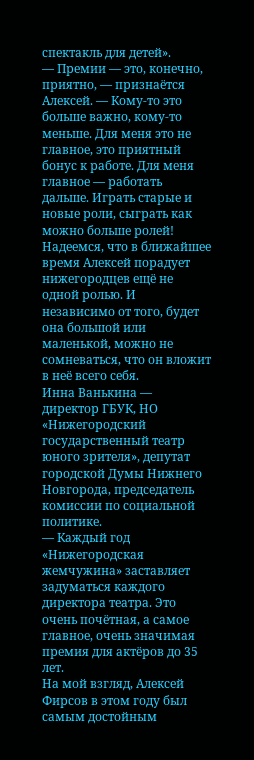спектакль для детей».
— Премии — это, конечно, приятно, — признаётся Алексей. — Кому-то это больше важно, кому-то меньше. Для меня это не главное, это приятный бонус к работе. Для меня главное — работать дальше. Играть старые и новые роли, сыграть как можно больше ролей!
Надеемся, что в ближайшее время Алексей порадует нижегородцев ещё не одной ролью. И независимо от того, будет она большой или маленькой, можно не сомневаться, что он вложит в неё всего себя.
Инна Ванькина — директор ГБУК, НО «Нижегородский государственный театр юного зрителя», депутат городской Думы Нижнего Новгорода, председатель комиссии по социальной политике.
— Каждый год «Нижегородская жемчужина» заставляет задуматься каждого директора театра. Это очень почётная, а самое главное, очень значимая премия для актёров до 35 лет.
На мой взгляд, Алексей Фирсов в этом году был самым достойным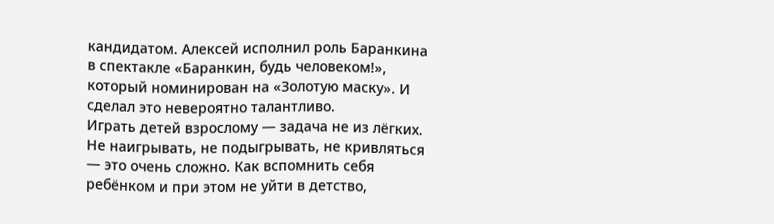кандидатом. Алексей исполнил роль Баранкина в спектакле «Баранкин, будь человеком!», который номинирован на «Золотую маску». И сделал это невероятно талантливо.
Играть детей взрослому — задача не из лёгких. Не наигрывать, не подыгрывать, не кривляться — это очень сложно. Как вспомнить себя ребёнком и при этом не уйти в детство,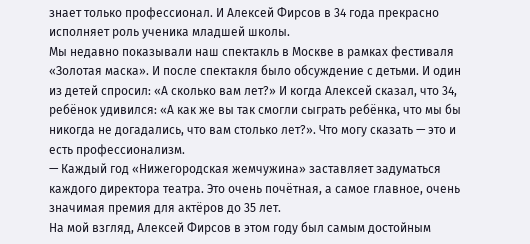знает только профессионал. И Алексей Фирсов в 34 года прекрасно исполняет роль ученика младшей школы.
Мы недавно показывали наш спектакль в Москве в рамках фестиваля «Золотая маска». И после спектакля было обсуждение с детьми. И один из детей спросил: «А сколько вам лет?» И когда Алексей сказал, что 34, ребёнок удивился: «А как же вы так смогли сыграть ребёнка, что мы бы никогда не догадались, что вам столько лет?». Что могу сказать — это и есть профессионализм.
— Каждый год «Нижегородская жемчужина» заставляет задуматься каждого директора театра. Это очень почётная, а самое главное, очень значимая премия для актёров до 35 лет.
На мой взгляд, Алексей Фирсов в этом году был самым достойным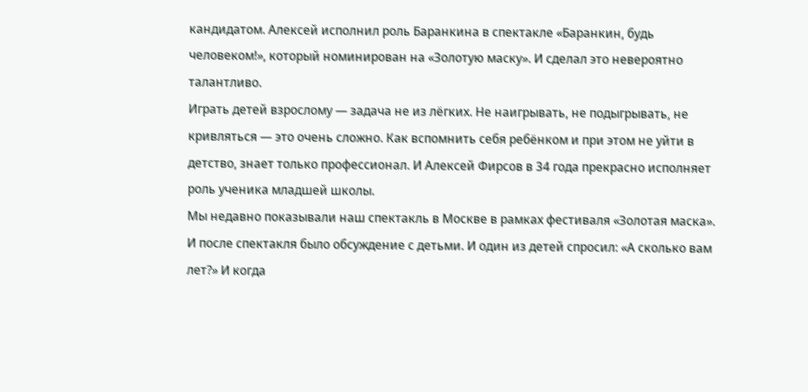кандидатом. Алексей исполнил роль Баранкина в спектакле «Баранкин, будь человеком!», который номинирован на «Золотую маску». И сделал это невероятно талантливо.
Играть детей взрослому — задача не из лёгких. Не наигрывать, не подыгрывать, не кривляться — это очень сложно. Как вспомнить себя ребёнком и при этом не уйти в детство, знает только профессионал. И Алексей Фирсов в 34 года прекрасно исполняет роль ученика младшей школы.
Мы недавно показывали наш спектакль в Москве в рамках фестиваля «Золотая маска». И после спектакля было обсуждение с детьми. И один из детей спросил: «А сколько вам лет?» И когда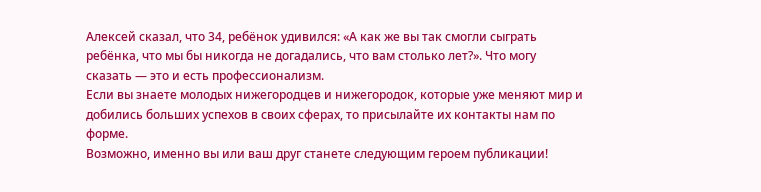Алексей сказал, что 34, ребёнок удивился: «А как же вы так смогли сыграть ребёнка, что мы бы никогда не догадались, что вам столько лет?». Что могу сказать — это и есть профессионализм.
Если вы знаете молодых нижегородцев и нижегородок, которые уже меняют мир и добились больших успехов в своих сферах, то присылайте их контакты нам по форме.
Возможно, именно вы или ваш друг станете следующим героем публикации!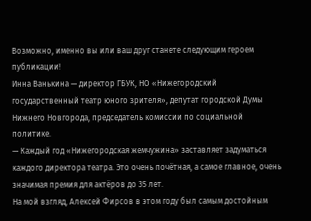Возможно, именно вы или ваш друг станете следующим героем публикации!
Инна Ванькина — директор ГБУК, НО «Нижегородский государственный театр юного зрителя», депутат городской Думы Нижнего Новгорода, председатель комиссии по социальной политике.
— Каждый год «Нижегородская жемчужина» заставляет задуматься каждого директора театра. Это очень почётная, а самое главное, очень значимая премия для актёров до 35 лет.
На мой взгляд, Алексей Фирсов в этом году был самым достойным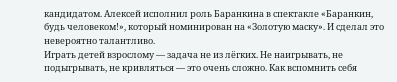кандидатом. Алексей исполнил роль Баранкина в спектакле «Баранкин, будь человеком!», который номинирован на «Золотую маску». И сделал это невероятно талантливо.
Играть детей взрослому — задача не из лёгких. Не наигрывать, не подыгрывать, не кривляться — это очень сложно. Как вспомнить себя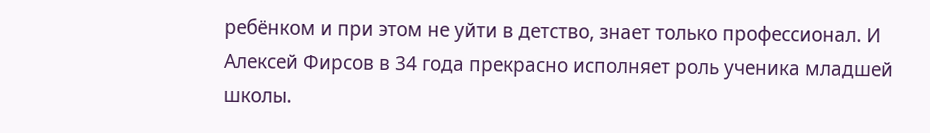ребёнком и при этом не уйти в детство, знает только профессионал. И Алексей Фирсов в 34 года прекрасно исполняет роль ученика младшей школы.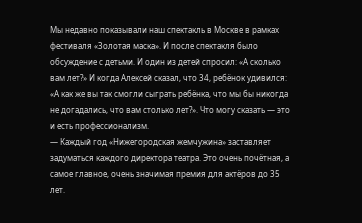Мы недавно показывали наш спектакль в Москве в рамках фестиваля «Золотая маска». И после спектакля было обсуждение с детьми. И один из детей спросил: «А сколько вам лет?» И когда Алексей сказал, что 34, ребёнок удивился: «А как же вы так смогли сыграть ребёнка, что мы бы никогда не догадались, что вам столько лет?». Что могу сказать — это и есть профессионализм.
— Каждый год «Нижегородская жемчужина» заставляет задуматься каждого директора театра. Это очень почётная, а самое главное, очень значимая премия для актёров до 35 лет.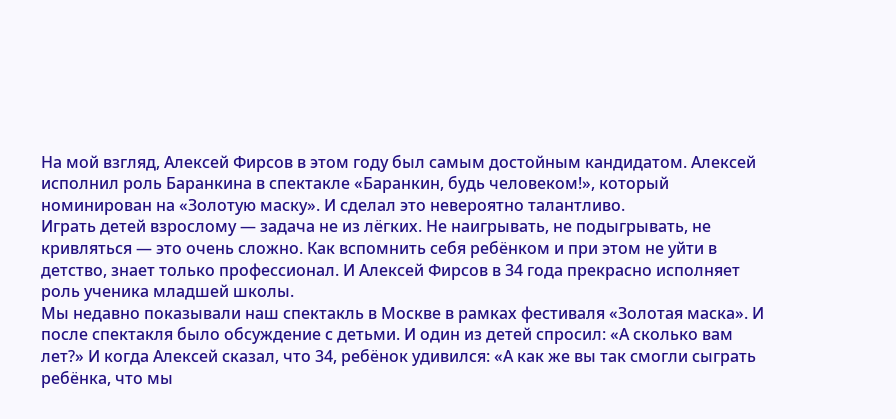На мой взгляд, Алексей Фирсов в этом году был самым достойным кандидатом. Алексей исполнил роль Баранкина в спектакле «Баранкин, будь человеком!», который номинирован на «Золотую маску». И сделал это невероятно талантливо.
Играть детей взрослому — задача не из лёгких. Не наигрывать, не подыгрывать, не кривляться — это очень сложно. Как вспомнить себя ребёнком и при этом не уйти в детство, знает только профессионал. И Алексей Фирсов в 34 года прекрасно исполняет роль ученика младшей школы.
Мы недавно показывали наш спектакль в Москве в рамках фестиваля «Золотая маска». И после спектакля было обсуждение с детьми. И один из детей спросил: «А сколько вам лет?» И когда Алексей сказал, что 34, ребёнок удивился: «А как же вы так смогли сыграть ребёнка, что мы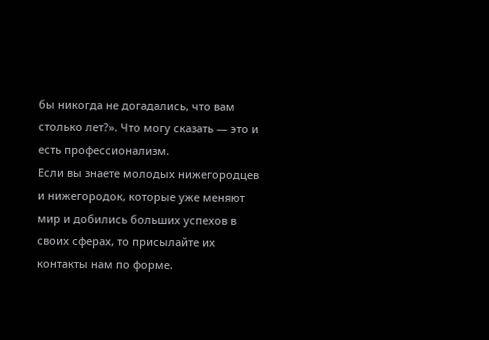бы никогда не догадались, что вам столько лет?». Что могу сказать — это и есть профессионализм.
Если вы знаете молодых нижегородцев и нижегородок, которые уже меняют мир и добились больших успехов в своих сферах, то присылайте их контакты нам по форме.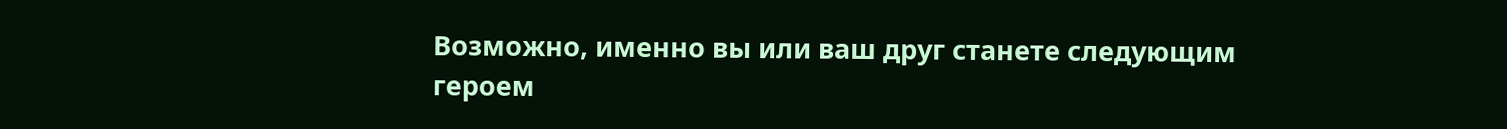Возможно, именно вы или ваш друг станете следующим героем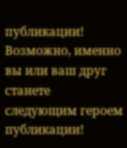публикации!
Возможно, именно вы или ваш друг станете следующим героем публикации!